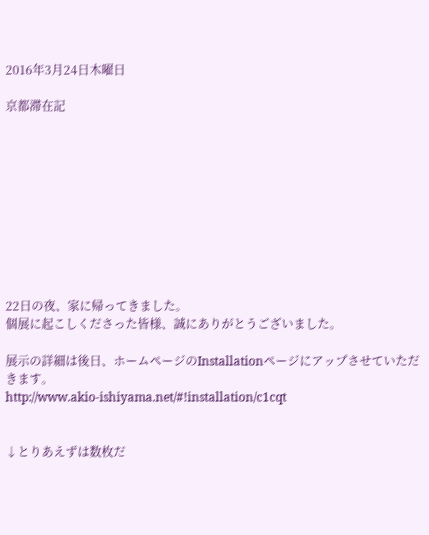2016年3月24日木曜日

京都滞在記










22日の夜、家に帰ってきました。
個展に起こしくださった皆様、誠にありがとうございました。

展示の詳細は後日、ホームページのInstallationページにアップさせていただきます。
http://www.akio-ishiyama.net/#!installation/c1cqt


↓とりあえずは数枚だ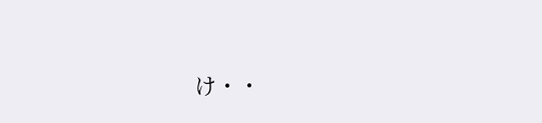け・・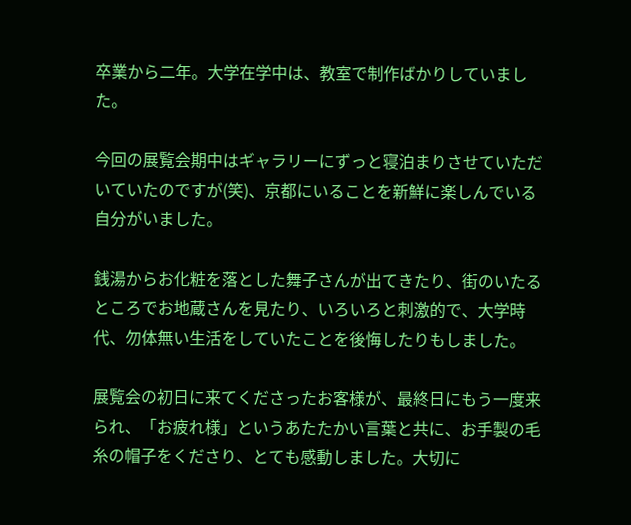卒業から二年。大学在学中は、教室で制作ばかりしていました。

今回の展覧会期中はギャラリーにずっと寝泊まりさせていただいていたのですが(笑)、京都にいることを新鮮に楽しんでいる自分がいました。

銭湯からお化粧を落とした舞子さんが出てきたり、街のいたるところでお地蔵さんを見たり、いろいろと刺激的で、大学時代、勿体無い生活をしていたことを後悔したりもしました。

展覧会の初日に来てくださったお客様が、最終日にもう一度来られ、「お疲れ様」というあたたかい言葉と共に、お手製の毛糸の帽子をくださり、とても感動しました。大切に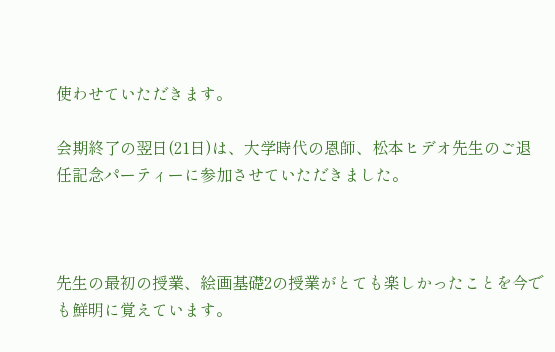使わせていただきます。

会期終了の翌日(21日)は、大学時代の恩師、松本ヒデオ先生のご退任記念パーティーに参加させていただきました。



先生の最初の授業、絵画基礎2の授業がとても楽しかったことを今でも鮮明に覚えています。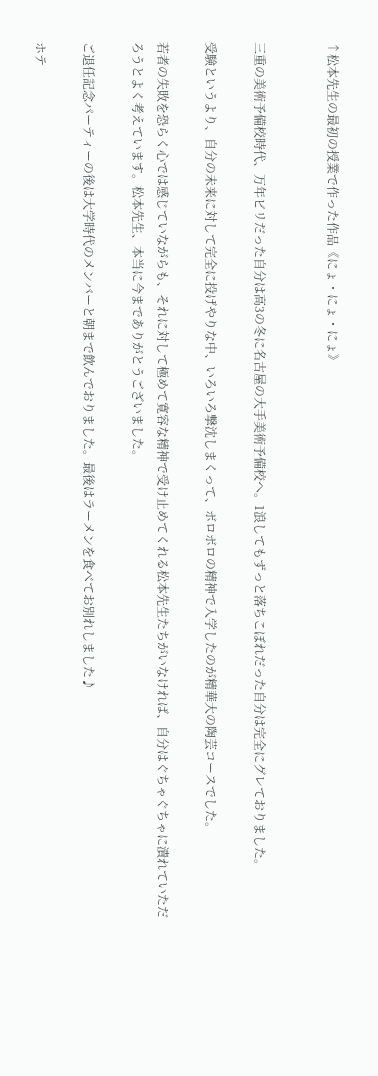↑松本先生の最初の授業で作った作品《にょ・にょ・にょ》


三重の美術予備校時代、万年ビリだった自分は高3の冬に名古屋の大手美術予備校へ。1浪してもずっと落ちこぼれだった自分は完全にグレておりました。

受験というより、自分の未来に対して完全に投げやりな中、いろいろ撃沈しまくって、ボロボロの精神で入学したのが精華大の陶芸コースでした。

若者の失敗を恐らく心では感じていながらも、それに対して極めて寛容な精神で受け止めてくれる松本先生たちがいなければ、自分はぐちゃぐちゃに潰れていただろうとよく考えています。松本先生、本当に今までありがとうございました。

ご退任記念パーティーの後は大学時代のメンバーと朝まで飲んでおりました。最後はラーメンを食べてお別れしました♪

ホテ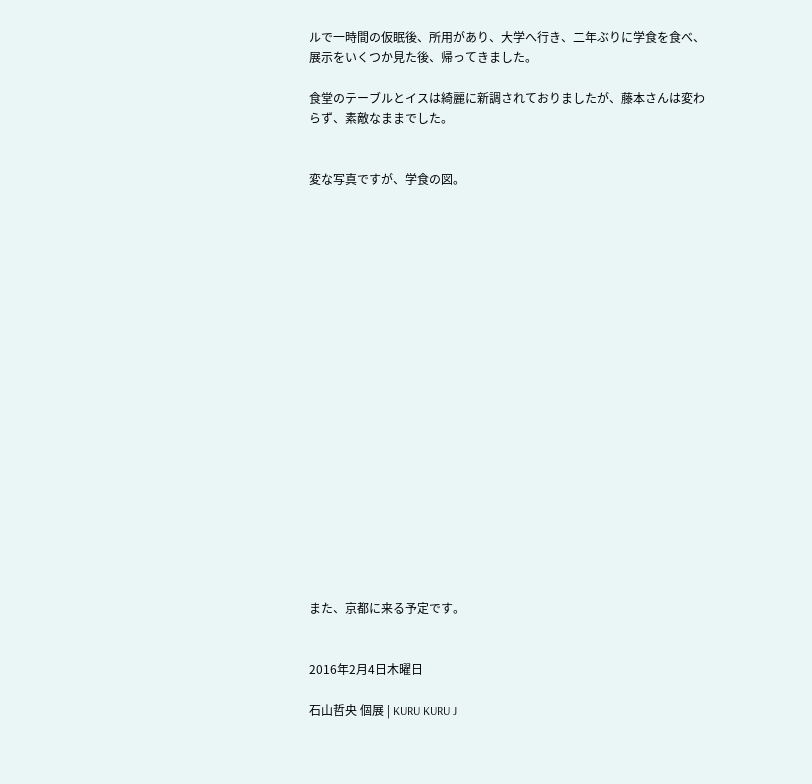ルで一時間の仮眠後、所用があり、大学へ行き、二年ぶりに学食を食べ、展示をいくつか見た後、帰ってきました。

食堂のテーブルとイスは綺麗に新調されておりましたが、藤本さんは変わらず、素敵なままでした。


変な写真ですが、学食の図。




















また、京都に来る予定です。


2016年2月4日木曜日

石山哲央 個展 | KURU KURU J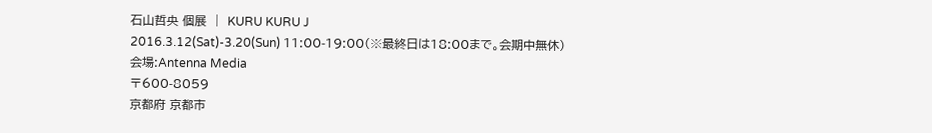石山哲央 個展  |  KURU KURU J
2016.3.12(Sat)-3.20(Sun) 11:00-19:00(※最終日は18:00まで。会期中無休)
会場:Antenna Media
〒600-8059
京都府 京都市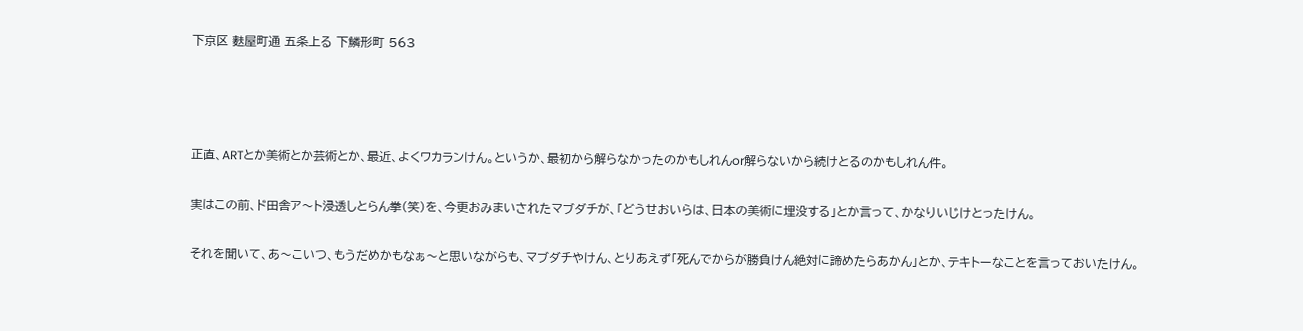下京区 麩屋町通 五条上る 下鱗形町 563






正直、ARTとか美術とか芸術とか、最近、よくワカランけん。というか、最初から解らなかったのかもしれんor解らないから続けとるのかもしれん件。


実はこの前、ド田舎ア〜ト浸透しとらん拳(笑)を、今更おみまいされたマブダチが、「どうせおいらは、日本の美術に埋没する」とか言って、かなりいじけとったけん。


それを聞いて、あ〜こいつ、もうだめかもなぁ〜と思いながらも、マブダチやけん、とりあえず「死んでからが勝負けん絶対に諦めたらあかん」とか、テキトーなことを言っておいたけん。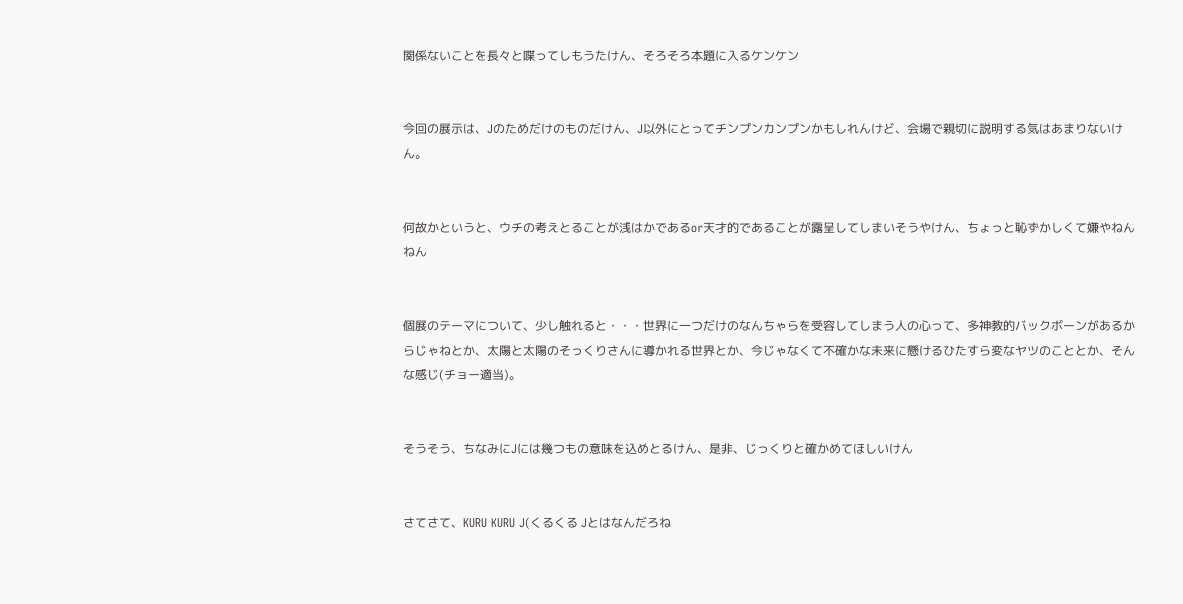関係ないことを長々と喋ってしもうたけん、そろそろ本題に入るケンケン


今回の展示は、Jのためだけのものだけん、J以外にとってチンプンカンプンかもしれんけど、会場で親切に説明する気はあまりないけん。


何故かというと、ウチの考えとることが浅はかであるor天才的であることが露呈してしまいそうやけん、ちょっと恥ずかしくて嫌やねんねん


個展のテーマについて、少し触れると・・・世界に一つだけのなんちゃらを受容してしまう人の心って、多神教的バックボーンがあるからじゃねとか、太陽と太陽のそっくりさんに導かれる世界とか、今じゃなくて不確かな未来に懸けるひたすら変なヤツのこととか、そんな感じ(チョー適当)。


そうそう、ちなみにJには幾つもの意味を込めとるけん、是非、じっくりと確かめてほしいけん


さてさて、KURU KURU J(くるくる Jとはなんだろね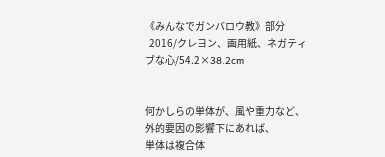《みんなでガンバロウ教》部分
  2016/クレヨン、画用紙、ネガティブな心/54.2×38.2cm


何かしらの単体が、風や重力など、外的要因の影響下にあれば、
単体は複合体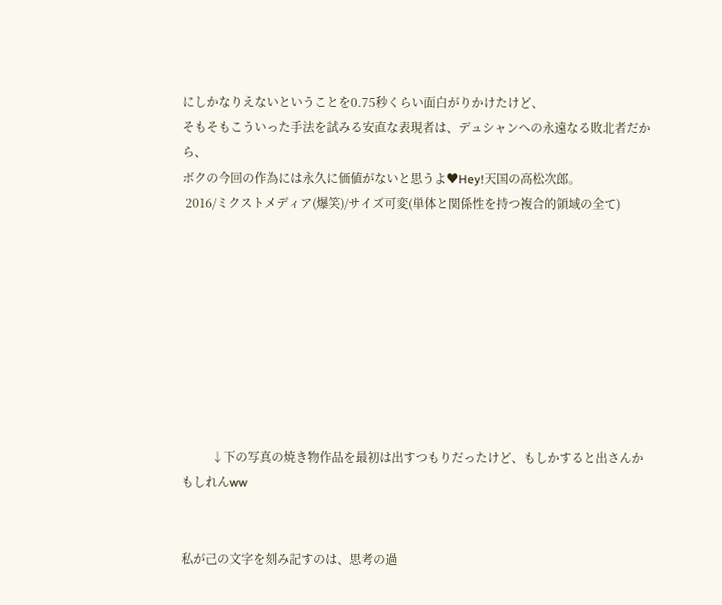にしかなりえないということを0.75秒くらい面白がりかけたけど、
そもそもこういった手法を試みる安直な表現者は、デュシャンへの永遠なる敗北者だから、
ボクの今回の作為には永久に価値がないと思うよ♥Hey!天国の高松次郎。
 2016/ミクストメディア(爆笑)/サイズ可変(単体と関係性を持つ複合的領域の全て)









          ↓下の写真の焼き物作品を最初は出すつもりだったけど、もしかすると出さんかもしれんww


私が己の文字を刻み記すのは、思考の過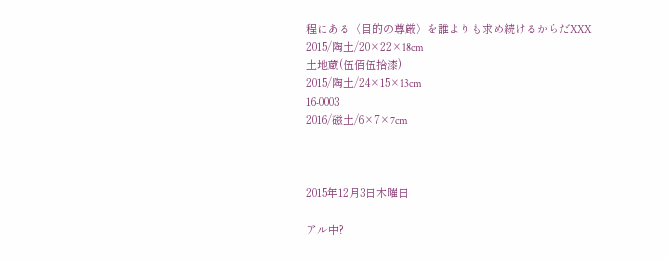程にある〈目的の尊厳〉を誰よりも求め続けるからだXXX
2015/陶土/20×22×18cm
土地蔵(伍佰伍拾漆)
2015/陶土/24×15×13cm
16-0003
2016/磁土/6×7×7cm



2015年12月3日木曜日

アル中?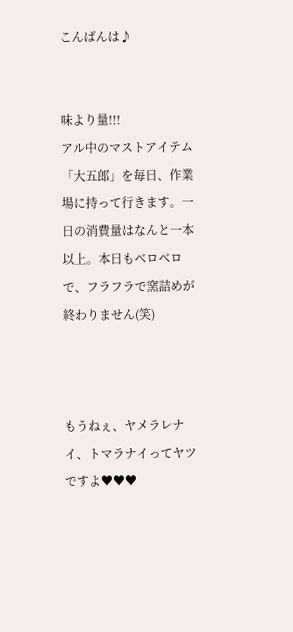こんばんは♪


味より量!!!
アル中のマストアイテム「大五郎」を毎日、作業場に持って行きます。一日の消費量はなんと一本以上。本日もベロベロで、フラフラで窯詰めが終わりません(笑)



もうねぇ、ヤメラレナイ、トマラナイってヤツですよ♥♥♥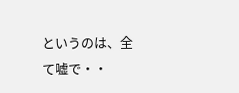というのは、全て嘘で・・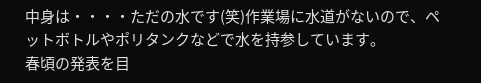中身は・・・・ただの水です(笑)作業場に水道がないので、ペットボトルやポリタンクなどで水を持参しています。
春頃の発表を目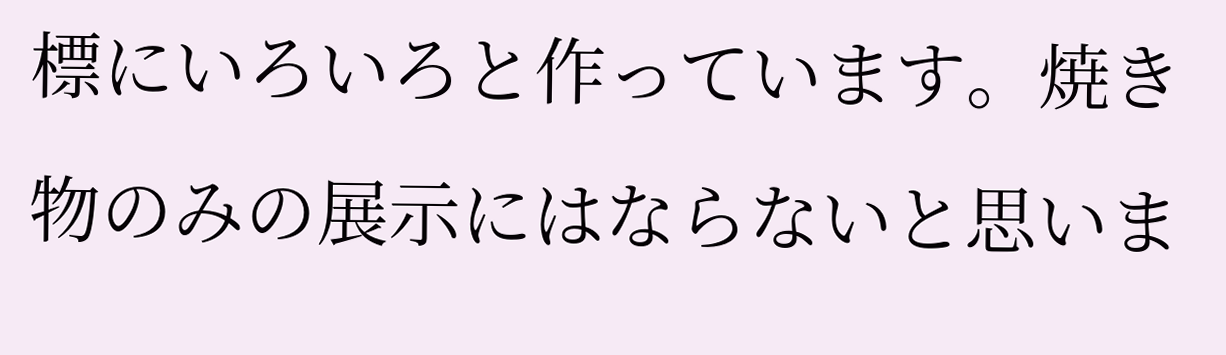標にいろいろと作っています。焼き物のみの展示にはならないと思いま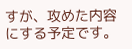すが、攻めた内容にする予定です。